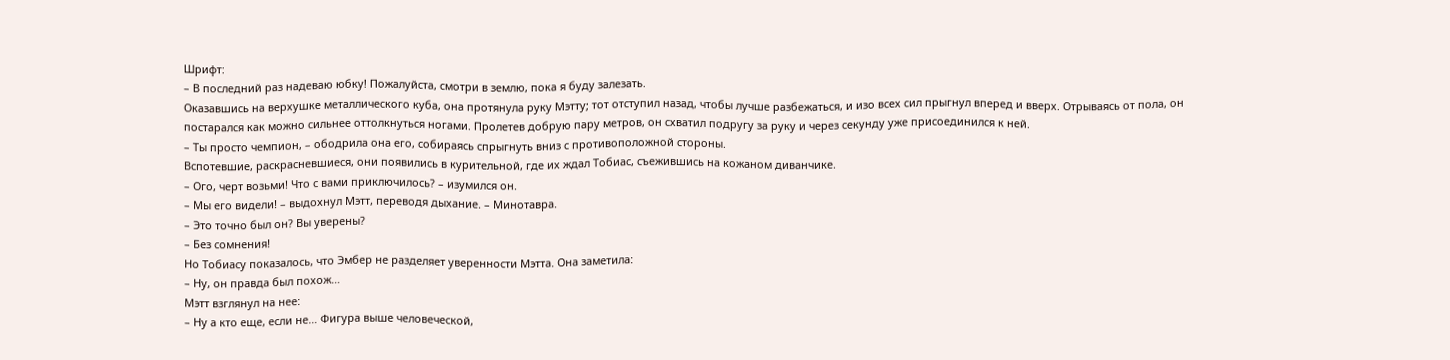Шрифт:
– В последний раз надеваю юбку! Пожалуйста, смотри в землю, пока я буду залезать.
Оказавшись на верхушке металлического куба, она протянула руку Мэтту; тот отступил назад, чтобы лучше разбежаться, и изо всех сил прыгнул вперед и вверх. Отрываясь от пола, он постарался как можно сильнее оттолкнуться ногами. Пролетев добрую пару метров, он схватил подругу за руку и через секунду уже присоединился к ней.
– Ты просто чемпион, – ободрила она его, собираясь спрыгнуть вниз с противоположной стороны.
Вспотевшие, раскрасневшиеся, они появились в курительной, где их ждал Тобиас, съежившись на кожаном диванчике.
– Ого, черт возьми! Что с вами приключилось? – изумился он.
– Мы его видели! – выдохнул Мэтт, переводя дыхание. – Минотавра.
– Это точно был он? Вы уверены?
– Без сомнения!
Но Тобиасу показалось, что Эмбер не разделяет уверенности Мэтта. Она заметила:
– Ну, он правда был похож…
Мэтт взглянул на нее:
– Ну а кто еще, если не… Фигура выше человеческой,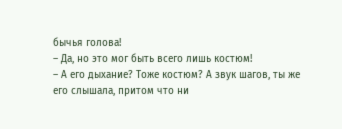бычья голова!
– Да, но это мог быть всего лишь костюм!
– А его дыхание? Тоже костюм? А звук шагов, ты же его слышала, притом что ни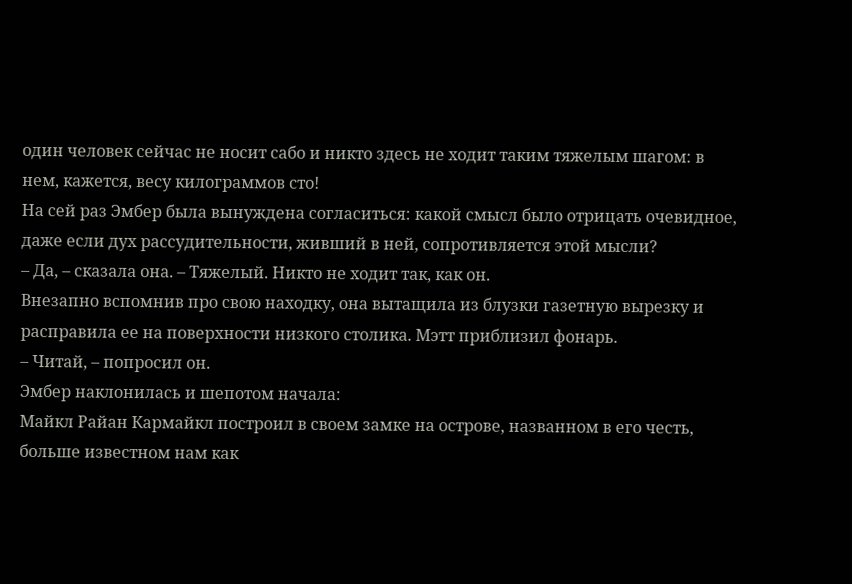один человек сейчас не носит сабо и никто здесь не ходит таким тяжелым шагом: в нем, кажется, весу килограммов сто!
На сей раз Эмбер была вынуждена согласиться: какой смысл было отрицать очевидное, даже если дух рассудительности, живший в ней, сопротивляется этой мысли?
– Да, – сказала она. – Тяжелый. Никто не ходит так, как он.
Внезапно вспомнив про свою находку, она вытащила из блузки газетную вырезку и расправила ее на поверхности низкого столика. Мэтт приблизил фонарь.
– Читай, – попросил он.
Эмбер наклонилась и шепотом начала:
Майкл Райан Кармайкл построил в своем замке на острове, названном в его честь, больше известном нам как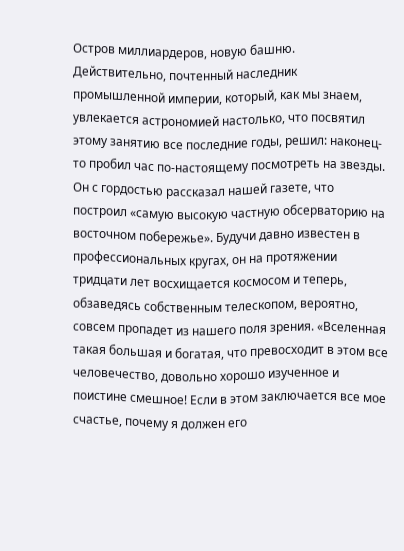Остров миллиардеров, новую башню. Действительно, почтенный наследник промышленной империи, который, как мы знаем, увлекается астрономией настолько, что посвятил этому занятию все последние годы, решил: наконец-то пробил час по-настоящему посмотреть на звезды. Он с гордостью рассказал нашей газете, что построил «самую высокую частную обсерваторию на восточном побережье». Будучи давно известен в профессиональных кругах, он на протяжении тридцати лет восхищается космосом и теперь, обзаведясь собственным телескопом, вероятно, совсем пропадет из нашего поля зрения. «Вселенная такая большая и богатая, что превосходит в этом все человечество, довольно хорошо изученное и поистине смешное! Если в этом заключается все мое счастье, почему я должен его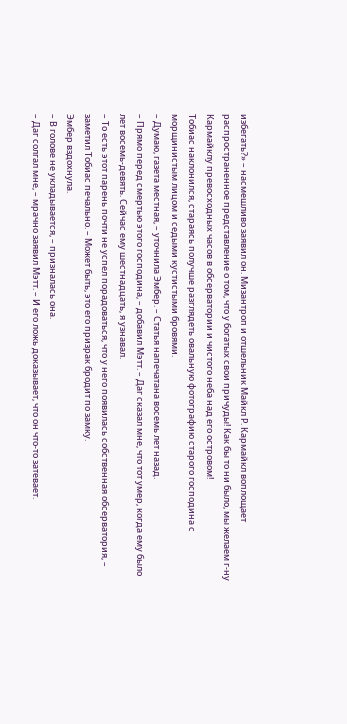избегать?» – насмешливо заявил он. Мизантроп и отшельник Майкл Р. Кармайкл воплощает распространенное представление о том, что у богатых свои причуды! Как бы то ни было, мы желаем г-ну Кармайклу превосходных часов в обсерватории и чистого неба над его островом!
Тобиас наклонился, стараясь получше разглядеть овальную фотографию старого господина с морщинистым лицом и седыми кустистыми бровями.
– Думаю, газета местная, – уточнила Эмбер. – Статья напечатана восемь лет назад.
– Прямо перед смертью этого господина, – добавил Мэтт. – Даг сказал мне, что тот умер, когда ему было лет восемь-девять. Сейчас ему шестнадцать, я узнавал.
– То есть этот парень почти не успел порадоваться, что у него появилась собственная обсерватория, – заметил Тобиас печально. – Может быть, это его призрак бродит по замку.
Эмбер вздохнула.
– В голове не укладывается, – призналась она.
– Даг солгал мне, – мрачно заявил Мэтт. – И его ложь доказывает, что он что-то затевает.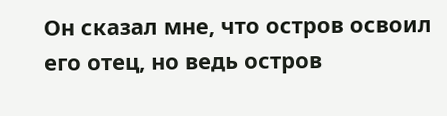Он сказал мне, что остров освоил его отец, но ведь остров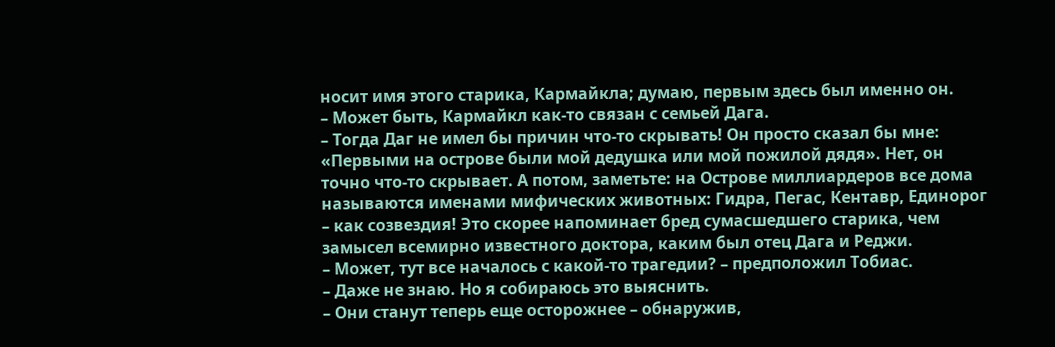носит имя этого старика, Кармайкла; думаю, первым здесь был именно он.
– Может быть, Кармайкл как-то связан с семьей Дага.
– Тогда Даг не имел бы причин что-то скрывать! Он просто сказал бы мне: «Первыми на острове были мой дедушка или мой пожилой дядя». Нет, он точно что-то скрывает. А потом, заметьте: на Острове миллиардеров все дома называются именами мифических животных: Гидра, Пегас, Кентавр, Единорог – как созвездия! Это скорее напоминает бред сумасшедшего старика, чем замысел всемирно известного доктора, каким был отец Дага и Реджи.
– Может, тут все началось с какой-то трагедии? – предположил Тобиас.
– Даже не знаю. Но я собираюсь это выяснить.
– Они станут теперь еще осторожнее – обнаружив,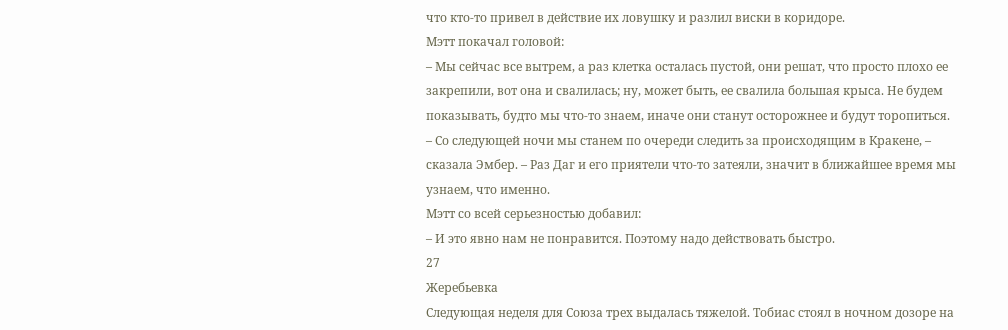что кто-то привел в действие их ловушку и разлил виски в коридоре.
Мэтт покачал головой:
– Мы сейчас все вытрем, а раз клетка осталась пустой, они решат, что просто плохо ее закрепили, вот она и свалилась; ну, может быть, ее свалила большая крыса. Не будем показывать, будто мы что-то знаем, иначе они станут осторожнее и будут торопиться.
– Со следующей ночи мы станем по очереди следить за происходящим в Кракене, – сказала Эмбер. – Раз Даг и его приятели что-то затеяли, значит в ближайшее время мы узнаем, что именно.
Мэтт со всей серьезностью добавил:
– И это явно нам не понравится. Поэтому надо действовать быстро.
27
Жеребьевка
Следующая неделя для Союза трех выдалась тяжелой. Тобиас стоял в ночном дозоре на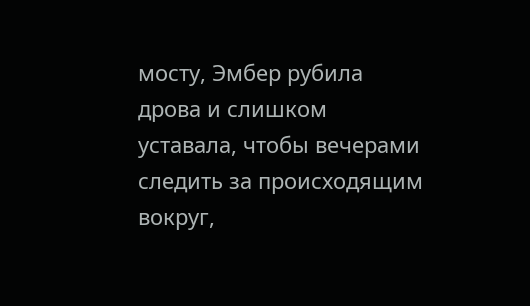мосту, Эмбер рубила дрова и слишком уставала, чтобы вечерами следить за происходящим вокруг,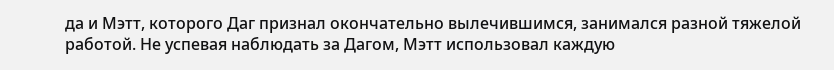да и Мэтт, которого Даг признал окончательно вылечившимся, занимался разной тяжелой работой. Не успевая наблюдать за Дагом, Мэтт использовал каждую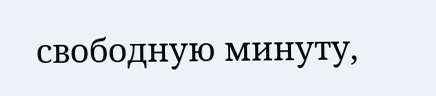свободную минуту,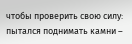чтобы проверить свою силу: пытался поднимать камни –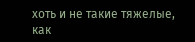хоть и не такие тяжелые, как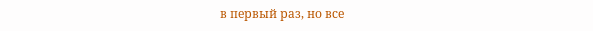в первый раз, но все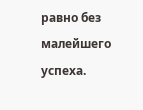равно без малейшего успеха.